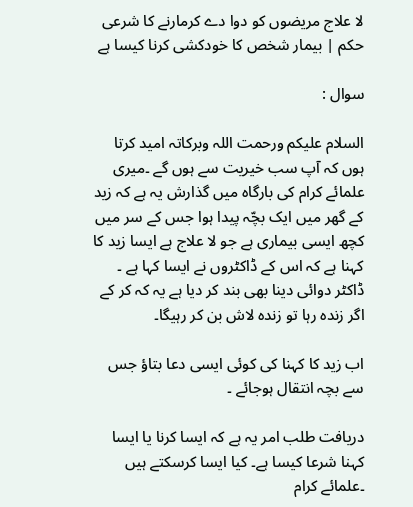لا علاج مریضوں کو دوا دے کرمارنے کا شرعی حکم | بیمار شخص کا خودکشی کرنا کیسا ہے

سوال :

السلام علیکم ورحمت اللہ وبرکاتہ امید کرتا ہوں کہ آپ سب خیریت سے ہوں گے ۔میری علمائے کرام کی بارگاہ میں گذارش یہ ہے کہ زید کے گھر میں ایک بچّہ پیدا ہوا جس کے سر میں کچھ ایسی بیماری ہے جو لا علاج ہے ایسا زید کا کہنا ہے کہ اس کے ڈاکٹروں نے ایسا کہا ہے ۔ ڈاکٹر دوائی دینا بھی بند کر دیا ہے یہ کہ کر کے اگر زندہ رہا تو زندہ لاش بن کر رہیگا۔

اب زید کا کہنا کی کوئی ایسی دعا بتاؤ جس سے بچہ انتقال ہوجائے ۔

دریافت طلب امر یہ ہے کہ ایسا کرنا یا ایسا کہنا شرعا کیسا ہے۔ کیا ایسا کرسکتے ہیں ۔علمائے کرام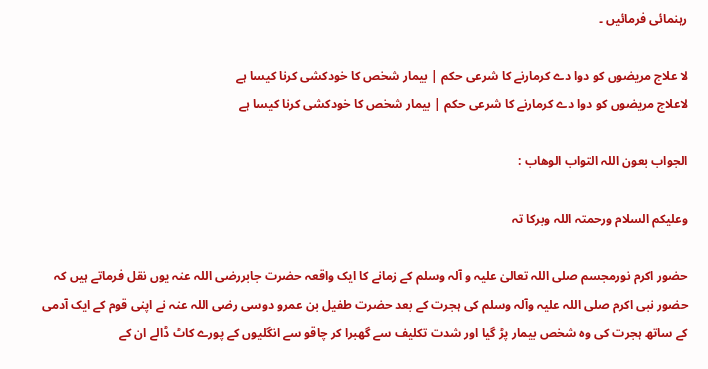رہنمائی فرمائیں ۔

لا علاج مریضوں کو دوا دے کرمارنے کا شرعی حکم | بیمار شخص کا خودکشی کرنا کیسا ہے
لاعلاج مریضوں کو دوا دے کرمارنے کا شرعی حکم | بیمار شخص کا خودکشی کرنا کیسا ہے

الجواب بعون اللہ التواب الوھاب :

وعلیکم السلام ورحمتہ اللہ وبرکا تہ

حضور اکرم نورمجسم صلی اللہ تعالیٰ علیہ و آلہ وسلم کے زمانے کا ایک واقعہ حضرت جابررضی اللہ عنہ یوں نقل فرماتے ہیں کہ حضور نبی اکرم صلی اللہ علیہ وآلہ وسلم کی ہجرت کے بعد حضرت طفیل بن عمرو دوسی رضی اللہ عنہ نے اپنی قوم کے ایک آدمی کے ساتھ ہجرت کی وہ شخص بیمار پڑ گیا اور شدت تکلیف سے گھبرا کر چاقو سے انگلیوں کے پورے کاٹ ڈالے ان کے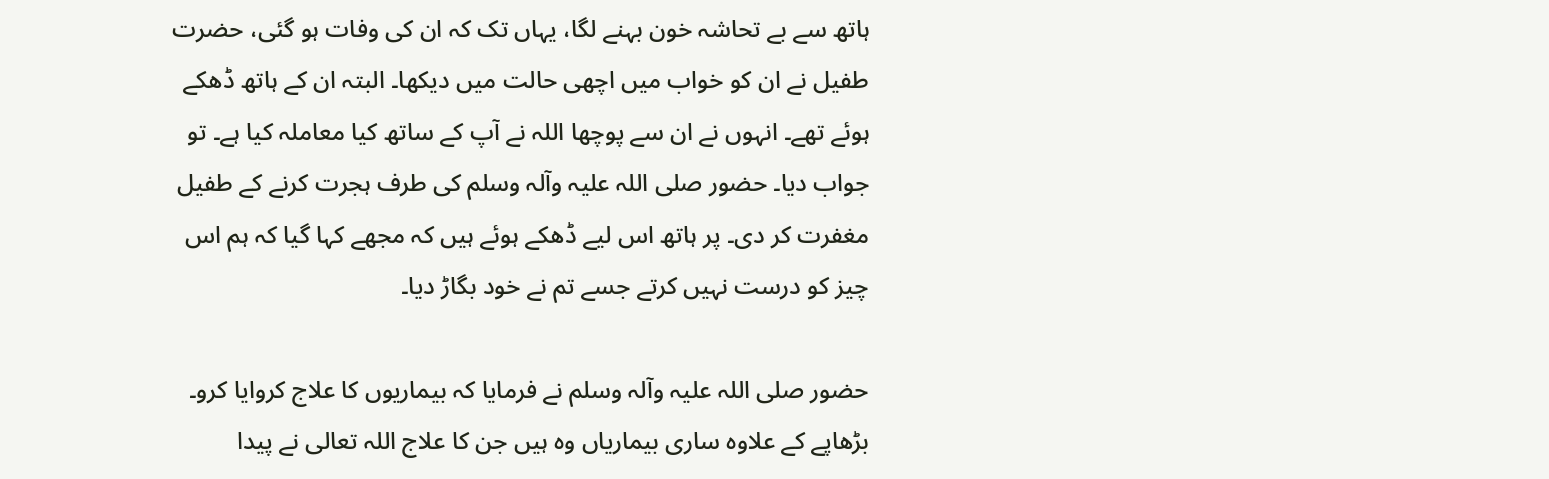ہاتھ سے بے تحاشہ خون بہنے لگا، یہاں تک کہ ان کی وفات ہو گئی، حضرت طفیل نے ان کو خواب میں اچھی حالت میں دیکھا۔ البتہ ان کے ہاتھ ڈھکے ہوئے تھے۔ انہوں نے ان سے پوچھا اللہ نے آپ کے ساتھ کیا معاملہ کیا ہے۔ تو جواب دیا۔ حضور صلی اللہ علیہ وآلہ وسلم کی طرف ہجرت کرنے کے طفیل مغفرت کر دی۔ پر ہاتھ اس لیے ڈھکے ہوئے ہیں کہ مجھے کہا گیا کہ ہم اس چیز کو درست نہیں کرتے جسے تم نے خود بگاڑ دیا۔

حضور صلی اللہ علیہ وآلہ وسلم نے فرمایا کہ بیماریوں کا علاج کروایا کرو۔ بڑھاپے کے علاوہ ساری بیماریاں وہ ہیں جن کا علاج اللہ تعالی نے پیدا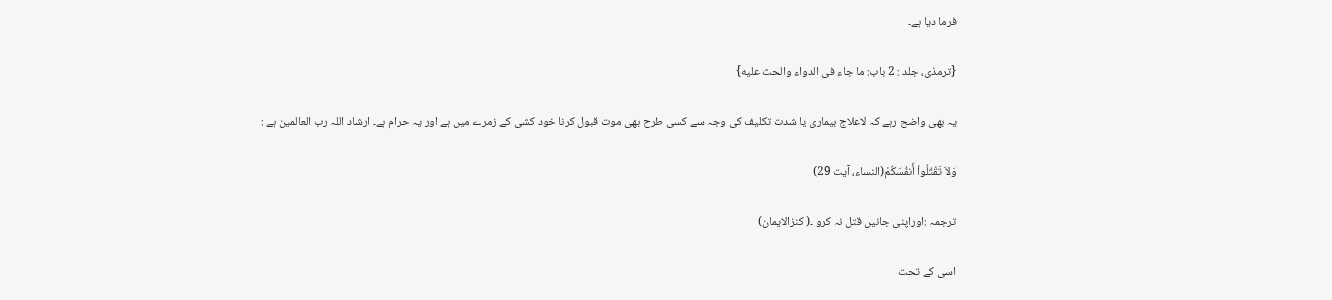فرما دیا ہے۔

{ترمذی، جلد : 2 باب: ما جاء فی الدواء والحث عليه}

یہ بھی واضح رہے کہ لاعلاج بیماری یا شدت تکلیف کی وجہ سے کسی طرح بھی موت قبول کرنا خود کشی کے زمرے میں ہے اور یہ حرام ہے۔ ارشاد اللہ رب العالمین ہے :

وَلاَ تَقْتُلُواْ أَنفُسَكُمْ(النساء، آیت 29)

ترجمہ :اوراپنی جانیں قتل نہ کرو ۔( کنزالایمان)

اسی کے تحت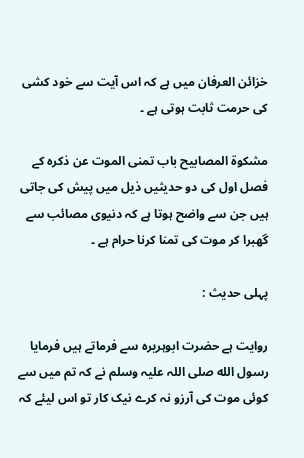خزائن العرفان میں ہے کہ اس آیت سے خود کشی کی حرمت ثابت ہوتی ہے ۔

مشکوۃ المصابیح باب تمنی الموت عن ذکرہ کے فصل اول کی دو حدیثیں ذیل میں پیش کی جاتی ہیں جن سے واضح ہوتا ہے کہ دنیوی مصائب سے گھبرا کر موت کی تمنا کرنا حرام ہے ۔

پہلی حدیث :

روایت ہے حضرت ابوہریرہ سے فرماتے ہیں فرمایا رسول الله صلی اللہ علیہ وسلم نے کہ تم میں سے کوئی موت کی آرزو نہ کرے نیک کار تو اس لیئے کہ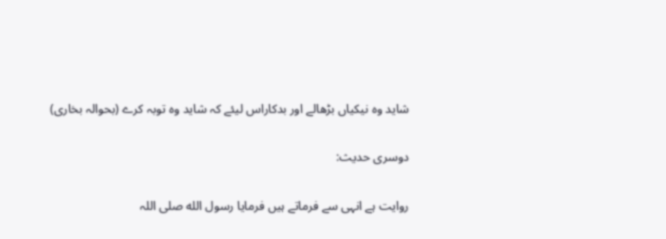شاید وہ نیکیاں بڑھالے اور بدکاراس لیئے کہ شاید وہ توبہ کرے (بحوالہ بخاری)

دوسری حدیث:

روایت ہے انہی سے فرماتے ہیں فرمایا رسول الله صلی اللہ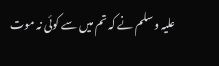علیہ وسلم نے کہ تم میں سے کوئی نہ موت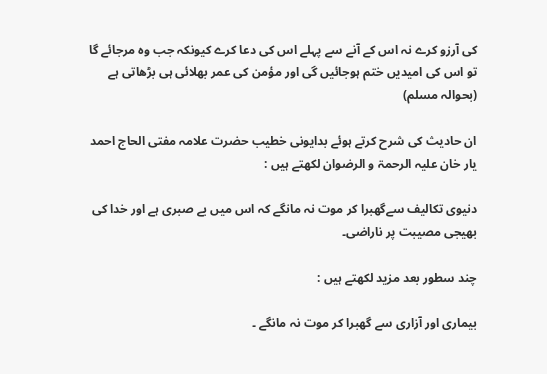کی آرزو کرے نہ اس کے آنے سے پہلے اس کی دعا کرے کیونکہ جب وہ مرجائے گا تو اس کی امیدیں ختم ہوجائیں گی اور مؤمن کی عمر بھلائی ہی بڑھاتی ہے (بحوالہ مسلم)

ان حادیث کی شرح کرتے ہوئے بدایونی خطیب حضرت علامہ مفتی الحاج احمد یار خان علیہ الرحمۃ و الرضوان لکھتے ہیں :

دنیوی تکالیف سےگھبرا کر موت نہ مانگے کہ اس میں بے صبری ہے اور خدا کی بھیجی مصیبت پر ناراضی۔

چند سطور بعد مزید لکھتے ہیں :

بیماری اور آزاری سے گھبرا کر موت نہ مانگے ۔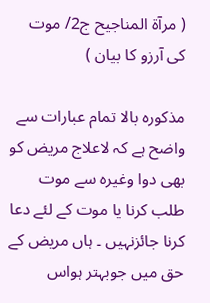( مرآۃ المناجیح ج2/ موت کی آرزو کا بیان )

مذکورہ بالا تمام عبارات سے واضح ہے کہ لاعلاج مریض کو بھی دوا وغیرہ سے موت طلب کرنا یا موت کے لئے دعا کرنا جائزنہیں ۔ ہاں مریض کے حق میں جوبہتر ہواس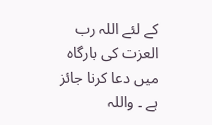کے لئے اللہ رب العزت کی بارگاہ میں دعا کرنا جائز ہے ۔ واللہ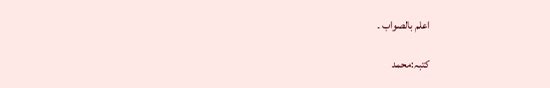اعلم بالصواب ۔

کتبہ:محمد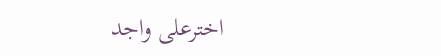اخترعلی واجد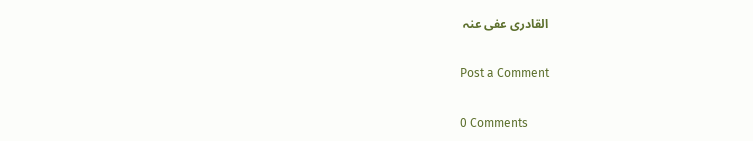القادری عفی عنہ

Post a Comment

0 Comments